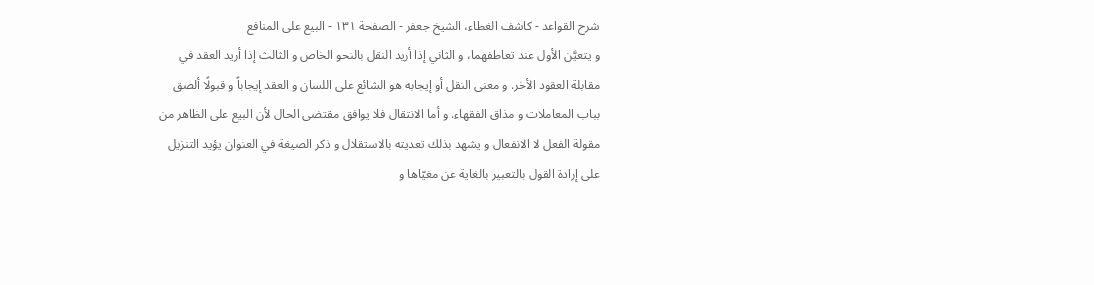شرح القواعد - كاشف الغطاء، الشيخ جعفر - الصفحة ١٣١ - البيع على المنافع
و يتعيَّن الأول عند تعاطفهما، و الثاني إذا أريد النقل بالنحو الخاص و الثالث إذا أريد العقد في مقابلة العقود الأخر. و معنى النقل أو إيجابه هو الشائع على اللسان و العقد إيجاباً و قبولًا ألصق بباب المعاملات و مذاق الفقهاء. و أما الانتقال فلا يوافق مقتضى الحال لأن البيع على الظاهر من مقولة الفعل لا الانفعال و يشهد بذلك تعديته بالاستقلال و ذكر الصيغة في العنوان يؤيد التنزيل على إرادة القول بالتعبير بالغاية عن مغيّاها و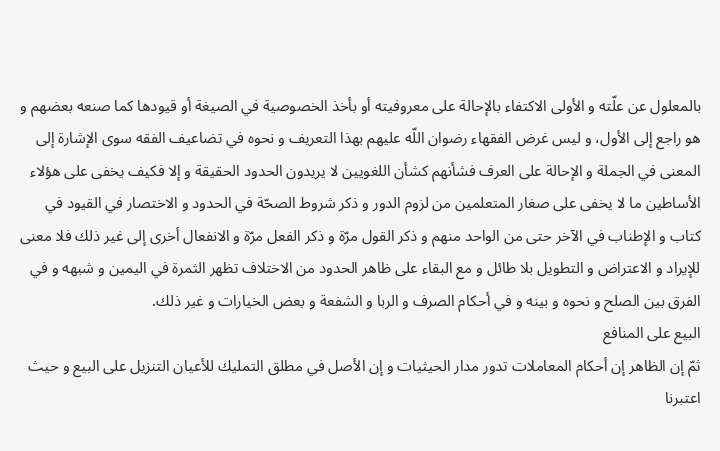بالمعلول عن علّته و الأولى الاكتفاء بالإحالة على معروفيته أو بأخذ الخصوصية في الصيغة أو قيودها كما صنعه بعضهم و هو راجع إلى الأول، و ليس غرض الفقهاء رضوان اللّه عليهم بهذا التعريف و نحوه في تضاعيف الفقه سوى الإشارة إلى المعنى في الجملة و الإحالة على العرف فشأنهم كشأن اللغويين لا يريدون الحدود الحقيقة و إلا فكيف يخفى على هؤلاء الأساطين ما لا يخفى على صغار المتعلمين من لزوم الدور و ذكر شروط الصحّة في الحدود و الاختصار في القيود في كتاب و الإطناب في الآخر حتى من الواحد منهم و ذكر القول مرّة و ذكر الفعل مرّة و الانفعال أخرى إلى غير ذلك فلا معنى للإيراد و الاعتراض و التطويل بلا طائل و مع البقاء على ظاهر الحدود من الاختلاف تظهر الثمرة في اليمين و شبهه و في الفرق بين الصلح و نحوه و بينه و في أحكام الصرف و الربا و الشفعة و بعض الخيارات و غير ذلك.
البيع على المنافع
ثمّ إن الظاهر إن أحكام المعاملات تدور مدار الحيثيات و إن الأصل في مطلق التمليك للأعيان التنزيل على البيع و حيث اعتبرنا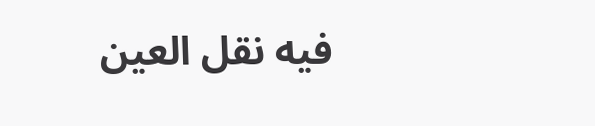فيه نقل العين